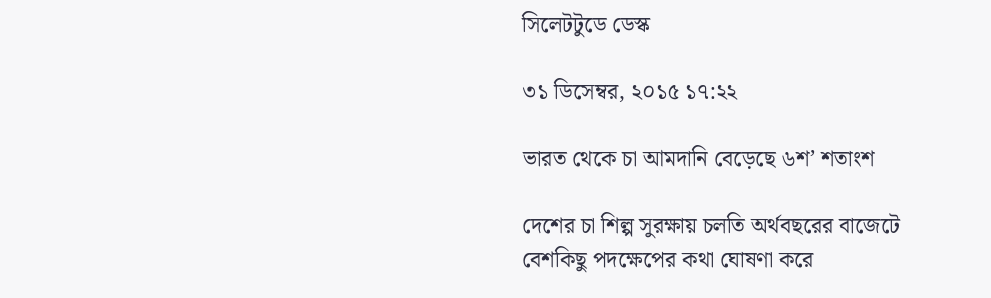সিলেটটুডে ডেস্ক

৩১ ডিসেম্বর, ২০১৫ ১৭:২২

ভারত থেকে চা আমদানি বেড়েছে ৬শ’ শতাংশ

দেশের চা শিল্প সুরক্ষায় চলতি অর্থবছরের বাজেটে বেশকিছু পদক্ষেপের কথা ঘোষণা করে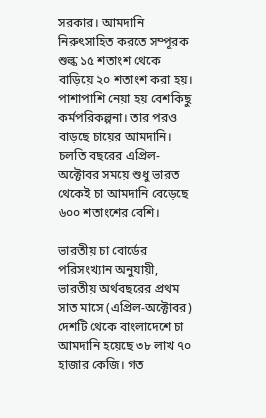সরকার। আমদানি নিরুৎসাহিত করতে সম্পূরক শুল্ক ১৫ শতাংশ থেকে বাড়িয়ে ২০ শতাংশ করা হয়। পাশাপাশি নেয়া হয় বেশকিছু কর্মপরিকল্পনা। তার পরও বাড়ছে চায়ের আমদানি। চলতি বছরের এপ্রিল-অক্টোবর সময়ে শুধু ভারত থেকেই চা আমদানি বেড়েছে ৬০০ শতাংশের বেশি।

ভারতীয় চা বোর্ডের পরিসংখ্যান অনুযায়ী, ভারতীয় অর্থবছরের প্রথম সাত মাসে (এপ্রিল-অক্টোবর) দেশটি থেকে বাংলাদেশে চা আমদানি হয়েছে ৩৮ লাখ ৭০ হাজার কেজি। গত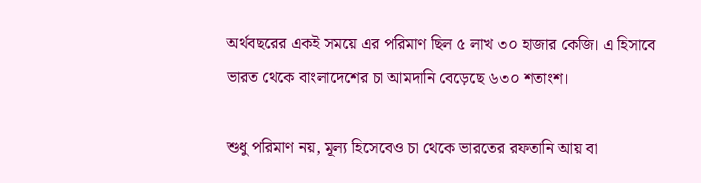অর্থবছরের একই সময়ে এর পরিমাণ ছিল ৫ লাখ ৩০ হাজার কেজি। এ হিসাবে ভারত থেকে বাংলাদেশের চা আমদানি বেড়েছে ৬৩০ শতাংশ।

শুধু পরিমাণ নয়, মূল্য হিসেবেও চা থেকে ভারতের রফতানি আয় বা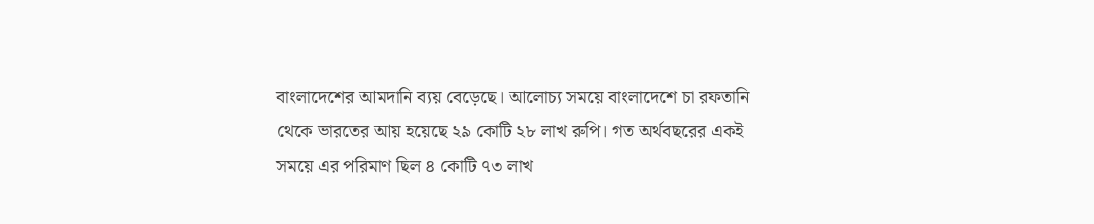বাংলাদেশের আমদানি ব্যয় বেড়েছে। আলোচ্য সময়ে বাংলাদেশে চা রফতানি থেকে ভারতের আয় হয়েছে ২৯ কোটি ২৮ লাখ রুপি। গত অর্থবছরের একই সময়ে এর পরিমাণ ছিল ৪ কোটি ৭৩ লাখ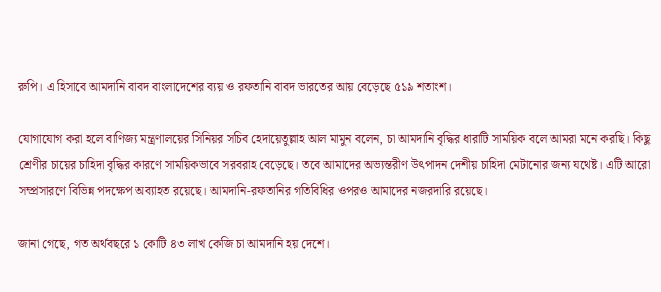রুপি। এ হিসাবে আমদানি বাবদ বাংলাদেশের ব্যয় ও রফতানি বাবদ ভারতের আয় বেড়েছে ৫১৯ শতাংশ।

যোগাযোগ করা হলে বাণিজ্য মন্ত্রণালয়ের সিনিয়র সচিব হেদায়েতুল্লাহ আল মামুন বলেন, চা আমদানি বৃদ্ধির ধারাটি সাময়িক বলে আমরা মনে করছি। কিছু শ্রেণীর চায়ের চাহিদা বৃদ্ধির কারণে সাময়িকভাবে সরবরাহ বেড়েছে। তবে আমাদের অভ্যন্তরীণ উৎপাদন দেশীয় চাহিদা মেটানোর জন্য যথেষ্ট। এটি আরো সম্প্রসারণে বিভিন্ন পদক্ষেপ অব্যাহত রয়েছে। আমদানি-রফতানির গতিবিধির ওপরও আমাদের নজরদারি রয়েছে।

জানা গেছে, গত অর্থবছরে ১ কোটি ৪৩ লাখ কেজি চা আমদানি হয় দেশে।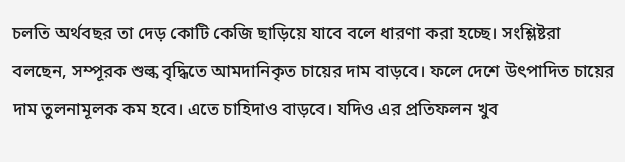চলতি অর্থবছর তা দেড় কোটি কেজি ছাড়িয়ে যাবে বলে ধারণা করা হচ্ছে। সংশ্লিষ্টরা বলছেন, সম্পূরক শুল্ক বৃদ্ধিতে আমদানিকৃত চায়ের দাম বাড়বে। ফলে দেশে উৎপাদিত চায়ের দাম তুলনামূলক কম হবে। এতে চাহিদাও বাড়বে। যদিও এর প্রতিফলন খুব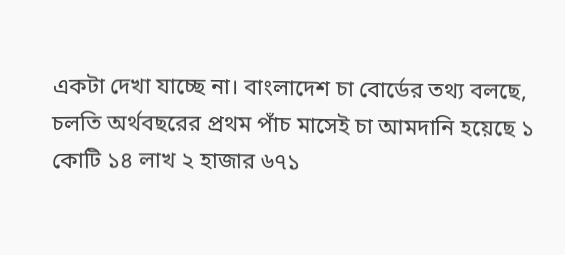একটা দেখা যাচ্ছে না। বাংলাদেশ চা বোর্ডের তথ্য বলছে, চলতি অর্থবছরের প্রথম পাঁচ মাসেই চা আমদানি হয়েছে ১ কোটি ১৪ লাখ ২ হাজার ৬৭১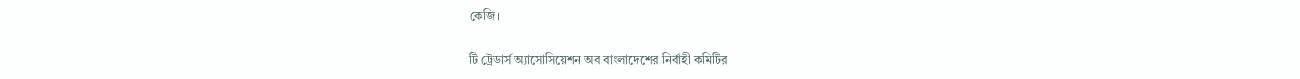কেজি।

টি ট্রেডার্স অ্যাসোসিয়েশন অব বাংলাদেশের নির্বাহী কমিটির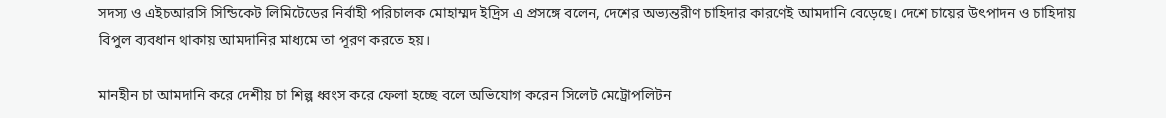সদস্য ও এইচআরসি সিন্ডিকেট লিমিটেডের নির্বাহী পরিচালক মোহাম্মদ ইদ্রিস এ প্রসঙ্গে বলেন, দেশের অভ্যন্তরীণ চাহিদার কারণেই আমদানি বেড়েছে। দেশে চায়ের উৎপাদন ও চাহিদায় বিপুল ব্যবধান থাকায় আমদানির মাধ্যমে তা পূরণ করতে হয়।

মানহীন চা আমদানি করে দেশীয় চা শিল্প ধ্বংস করে ফেলা হচ্ছে বলে অভিযোগ করেন সিলেট মেট্রোপলিটন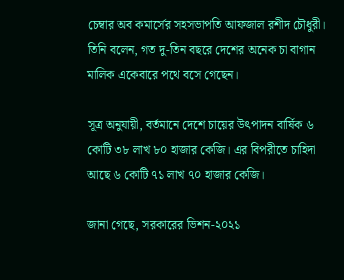চেম্বার অব কমার্সের সহসভাপতি আফজাল রশীদ চৌধুরী। তিনি বলেন, গত দু-তিন বছরে দেশের অনেক চা বাগান মালিক একেবারে পথে বসে গেছেন।

সূত্র অনুযায়ী, বর্তমানে দেশে চায়ের উৎপাদন বার্ষিক ৬ কোটি ৩৮ লাখ ৮০ হাজার কেজি। এর বিপরীতে চাহিদা আছে ৬ কোটি ৭১ লাখ ৭০ হাজার কেজি।

জানা গেছে, সরকারের ভিশন-২০২১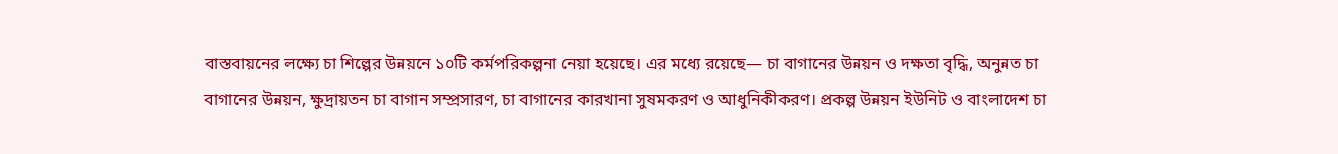বাস্তবায়নের লক্ষ্যে চা শিল্পের উন্নয়নে ১০টি কর্মপরিকল্পনা নেয়া হয়েছে। এর মধ্যে রয়েছে— চা বাগানের উন্নয়ন ও দক্ষতা বৃদ্ধি, অনুন্নত চা বাগানের উন্নয়ন, ক্ষুদ্রায়তন চা বাগান সম্প্রসারণ, চা বাগানের কারখানা সুষমকরণ ও আধুনিকীকরণ। প্রকল্প উন্নয়ন ইউনিট ও বাংলাদেশ চা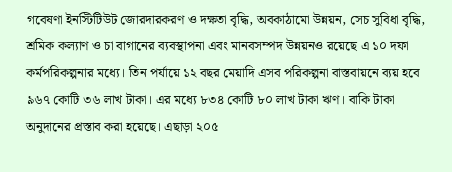গবেষণা ইনস্টিটিউট জোরদারকরণ ও দক্ষতা বৃদ্ধি, অবকাঠামো উন্নয়ন, সেচ সুবিধা বৃদ্ধি, শ্রমিক কল্যাণ ও চা বাগানের ব্যবস্থাপনা এবং মানবসম্পদ উন্নয়নও রয়েছে এ ১০ দফা কর্মপরিকল্পনার মধ্যে। তিন পর্যায়ে ১২ বছর মেয়াদি এসব পরিকল্পনা বাস্তবায়নে ব্যয় হবে ৯৬৭ কোটি ৩৬ লাখ টাকা। এর মধ্যে ৮৩৪ কোটি ৮০ লাখ টাকা ঋণ। বাকি টাকা অনুদানের প্রস্তাব করা হয়েছে। এছাড়া ২০৫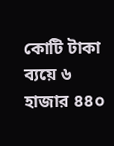কোটি টাকা ব্যয়ে ৬ হাজার ৪৪০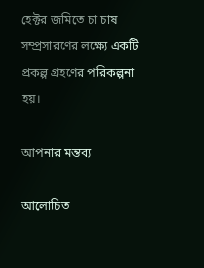হেক্টর জমিতে চা চাষ সম্প্রসারণের লক্ষ্যে একটি প্রকল্প গ্রহণের পরিকল্পনা হয়।

আপনার মন্তব্য

আলোচিত